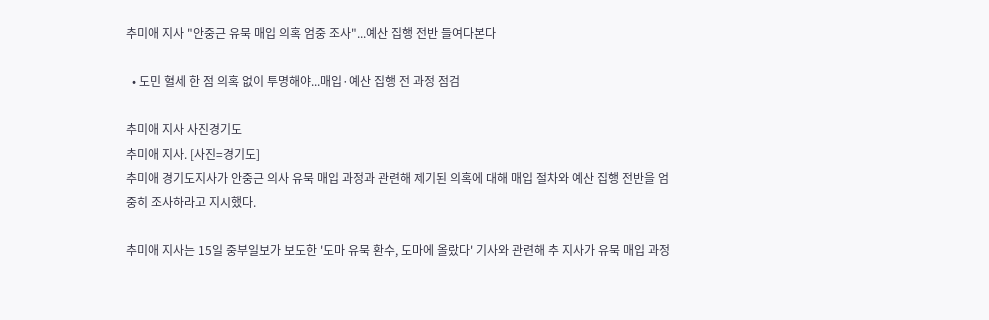추미애 지사 "안중근 유묵 매입 의혹 엄중 조사"...예산 집행 전반 들여다본다

  • 도민 혈세 한 점 의혹 없이 투명해야...매입·예산 집행 전 과정 점검

추미애 지사 사진경기도
추미애 지사. [사진=경기도]
추미애 경기도지사가 안중근 의사 유묵 매입 과정과 관련해 제기된 의혹에 대해 매입 절차와 예산 집행 전반을 엄중히 조사하라고 지시했다.

추미애 지사는 15일 중부일보가 보도한 '도마 유묵 환수, 도마에 올랐다' 기사와 관련해 추 지사가 유묵 매입 과정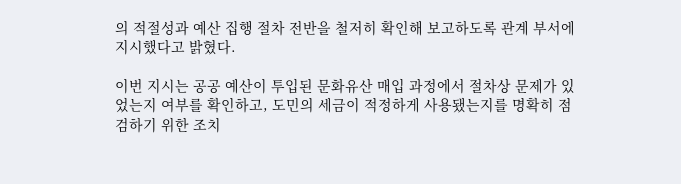의 적절성과 예산 집행 절차 전반을 철저히 확인해 보고하도록 관계 부서에 지시했다고 밝혔다.

이번 지시는 공공 예산이 투입된 문화유산 매입 과정에서 절차상 문제가 있었는지 여부를 확인하고, 도민의 세금이 적정하게 사용됐는지를 명확히 점검하기 위한 조치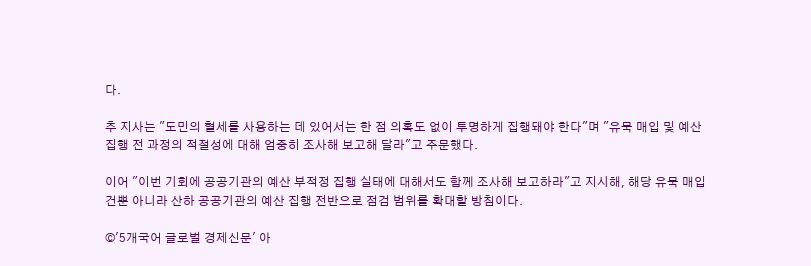다.

추 지사는 "도민의 혈세를 사용하는 데 있어서는 한 점 의혹도 없이 투명하게 집행돼야 한다"며 "유묵 매입 및 예산 집행 전 과정의 적절성에 대해 엄중히 조사해 보고해 달라"고 주문했다.

이어 "이번 기회에 공공기관의 예산 부적정 집행 실태에 대해서도 함께 조사해 보고하라"고 지시해, 해당 유묵 매입 건뿐 아니라 산하 공공기관의 예산 집행 전반으로 점검 범위를 확대할 방침이다.

©'5개국어 글로벌 경제신문' 아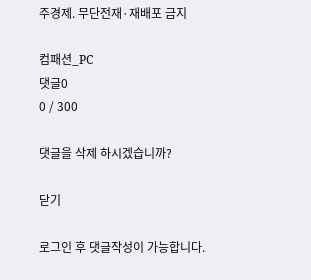주경제. 무단전재·재배포 금지

컴패션_PC
댓글0
0 / 300

댓글을 삭제 하시겠습니까?

닫기

로그인 후 댓글작성이 가능합니다.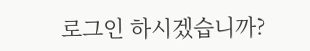로그인 하시겠습니까?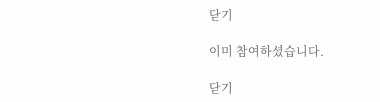닫기

이미 참여하셨습니다.

닫기